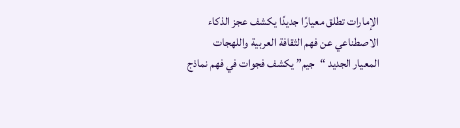الإمارات تطلق معيارًا جديدًا يكشف عجز الذكاء الاصطناعي عن فهم الثقافة العربية واللهجات
المعيار الجديد “جيم” يكشف فجوات في فهم نماذج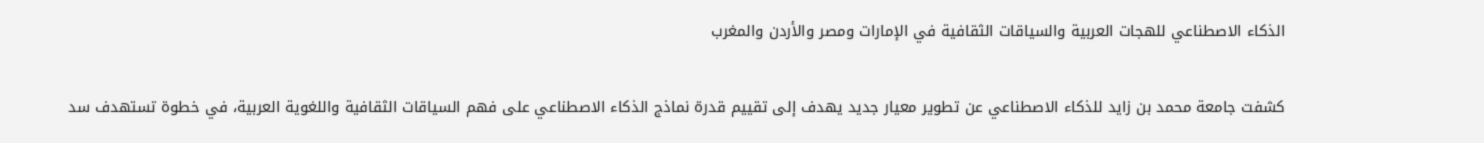الذكاء الاصطناعي للهجات العربية والسياقات الثقافية في الإمارات ومصر والأردن والمغرب


كشفت جامعة محمد بن زايد للذكاء الاصطناعي عن تطوير معيار جديد يهدف إلى تقييم قدرة نماذج الذكاء الاصطناعي على فهم السياقات الثقافية واللغوية العربية، في خطوة تستهدف سد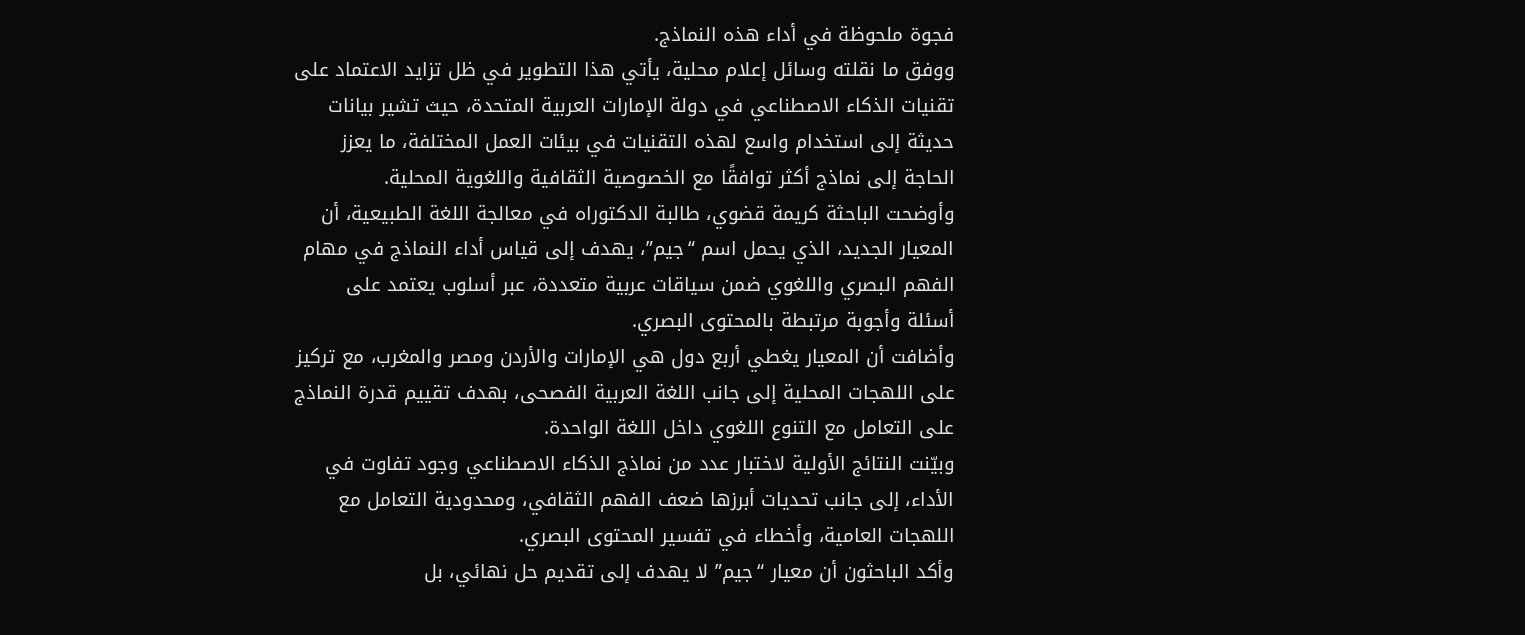فجوة ملحوظة في أداء هذه النماذج.
ووفق ما نقلته وسائل إعلام محلية، يأتي هذا التطوير في ظل تزايد الاعتماد على تقنيات الذكاء الاصطناعي في دولة الإمارات العربية المتحدة، حيث تشير بيانات حديثة إلى استخدام واسع لهذه التقنيات في بيئات العمل المختلفة، ما يعزز الحاجة إلى نماذج أكثر توافقًا مع الخصوصية الثقافية واللغوية المحلية.
وأوضحت الباحثة كريمة قضوي، طالبة الدكتوراه في معالجة اللغة الطبيعية، أن المعيار الجديد، الذي يحمل اسم “جيم”، يهدف إلى قياس أداء النماذج في مهام الفهم البصري واللغوي ضمن سياقات عربية متعددة، عبر أسلوب يعتمد على أسئلة وأجوبة مرتبطة بالمحتوى البصري.
وأضافت أن المعيار يغطي أربع دول هي الإمارات والأردن ومصر والمغرب، مع تركيز على اللهجات المحلية إلى جانب اللغة العربية الفصحى، بهدف تقييم قدرة النماذج على التعامل مع التنوع اللغوي داخل اللغة الواحدة.
وبيّنت النتائج الأولية لاختبار عدد من نماذج الذكاء الاصطناعي وجود تفاوت في الأداء، إلى جانب تحديات أبرزها ضعف الفهم الثقافي، ومحدودية التعامل مع اللهجات العامية، وأخطاء في تفسير المحتوى البصري.
وأكد الباحثون أن معيار “جيم” لا يهدف إلى تقديم حل نهائي، بل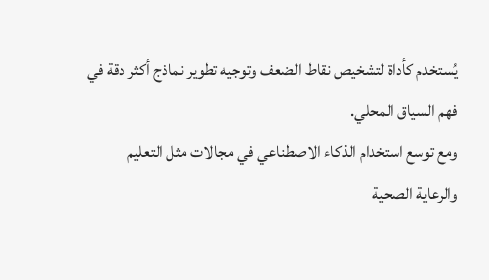يُستخدم كأداة لتشخيص نقاط الضعف وتوجيه تطوير نماذج أكثر دقة في فهم السياق المحلي.
ومع توسع استخدام الذكاء الاصطناعي في مجالات مثل التعليم والرعاية الصحية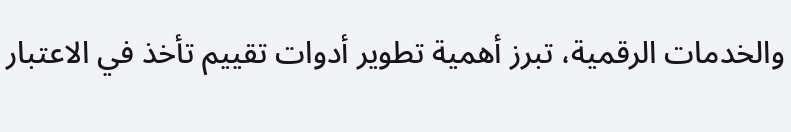والخدمات الرقمية، تبرز أهمية تطوير أدوات تقييم تأخذ في الاعتبار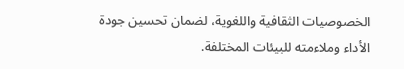الخصوصيات الثقافية واللغوية، لضمان تحسين جودة الأداء وملاءمته للبيئات المختلفة.